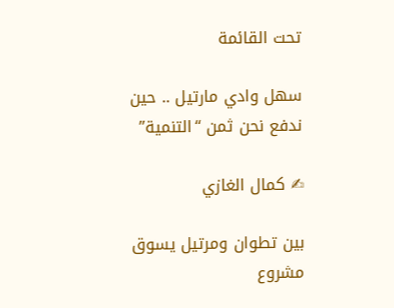تحت القائمة

سهل وادي مارتيل .. حين ندفع نحن ثمن “التنمية”

✍ كمال الغازي

بين تطوان ومرتيل يسوق مشروع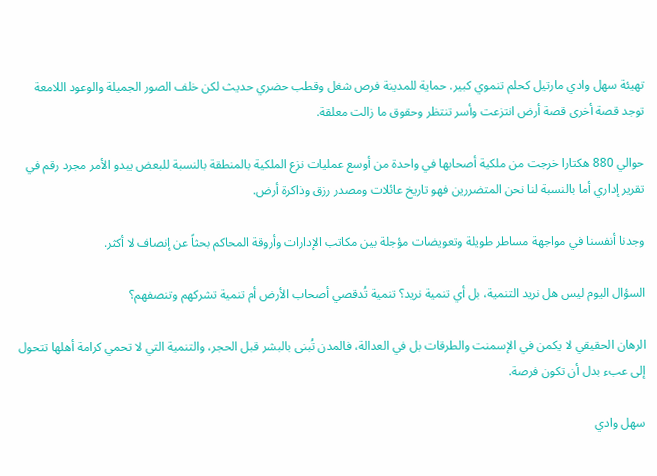تهيئة سهل وادي مارتيل كحلم تنموي كبير. حماية للمدينة فرص شغل وقطب حضري حديث لكن خلف الصور الجميلة والوعود اللامعة توجد قصة أخرى قصة أرض انتزعت وأسر تنتظر وحقوق ما زالت معلقة.

حوالي 880 هكتارا خرجت من ملكية أصحابها في واحدة من أوسع عمليات نزع الملكية بالمنطقة بالنسبة للبعض يبدو الأمر مجرد رقم في تقرير إداري أما بالنسبة لنا نحن المتضررين فهو تاريخ عائلات ومصدر رزق وذاكرة أرض.

وجدنا أنفسنا في مواجهة مساطر طويلة وتعويضات مؤجلة بين مكاتب الإدارات وأروقة المحاكم بحثاً عن إنصاف لا أكثر.

السؤال اليوم ليس هل نريد التنمية، بل أي تنمية نريد؟ تنمية تُدقصي أصحاب الأرض أم تنمية تشركهم وتنصفهم؟

الرهان الحقيقي لا يكمن في الإسمنت والطرقات بل في العدالة، فالمدن تُبنى بالبشر قبل الحجر، والتنمية التي لا تحمي كرامة أهلها تتحول إلى عبء بدل أن تكون فرصة.

سهل وادي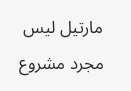مارتيل ليس مجرد مشروع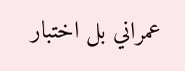عمراني بل اختبار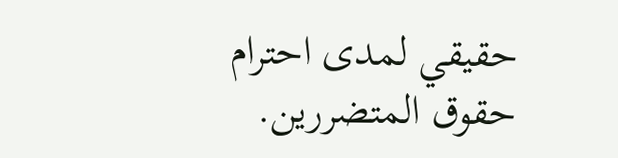حقيقي لمدى احترام حقوق المتضررين.